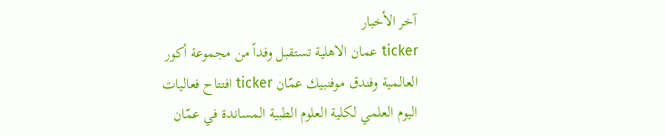آخر الأخبار
ticker عمان الاهلية تستقبل وفداً من مجموعة أكور العالمية وفندق موفنبيك عمّان ticker افتتاح فعاليات اليوم العلمي لكلية العلوم الطبية المساندة في عمّان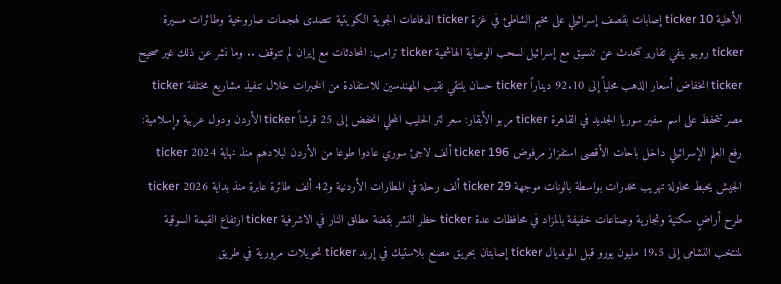الأهلية ticker 10 إصابات بقصف إسرائيلي على مخيم الشاطئ في غزة ticker الدفاعات الجوية الكويتية تتصدى لهجمات صاروخية وطائرات مسيرة ticker روبيو ينفي تقارير تتحدث عن تنسيق مع إسرائيل لسحب الوصاية الهاشمية ticker ترامب: المحادثات مع إيران لم تتوقف .. وما نشر عن ذلك غير صحيح ticker انخفاض أسعار الذهب محلياً إلى 92.10 ديناراً ticker حسان يلتقي نقيب المهندسين للاستفادة من الخبرات خلال تنفيذ مشاريع مختلفة ticker مصر تتحفظ على اسم سفير سوريا الجديد في القاهرة ticker مربو الأبقار: سعر لتر الحليب المحلي انخفض إلى 25 قرشاً ticker الأردن ودول عربية وإسلامية: رفع العلم الإسرائيلي داخل باحات الأقصى استفزاز مرفوض ticker 196 ألف لاجئ سوري عادوا طوعا من الأردن لبلادهم منذ نهاية 2024 ticker الجيش يحبط محاولة تهريب مخدرات بواسطة بالونات موجهة ticker 29 ألف رحلة في المطارات الأردنية و42 ألف طائرة عابرة منذ بداية 2026 ticker طرح أراضٍ سكنية وتجارية وصناعات خفيفة بالمزاد في محافظات عدة ticker حظر النشر بقضة مطلق النار في الاشرفية ticker ارتفاع القيمة السوقية لمنتخب النشامى إلى 19.5 مليون يورو قبل المونديال ticker إصابتان بحريق مصنع بلاستيك في إربد ticker تحويلات مرورية في طريق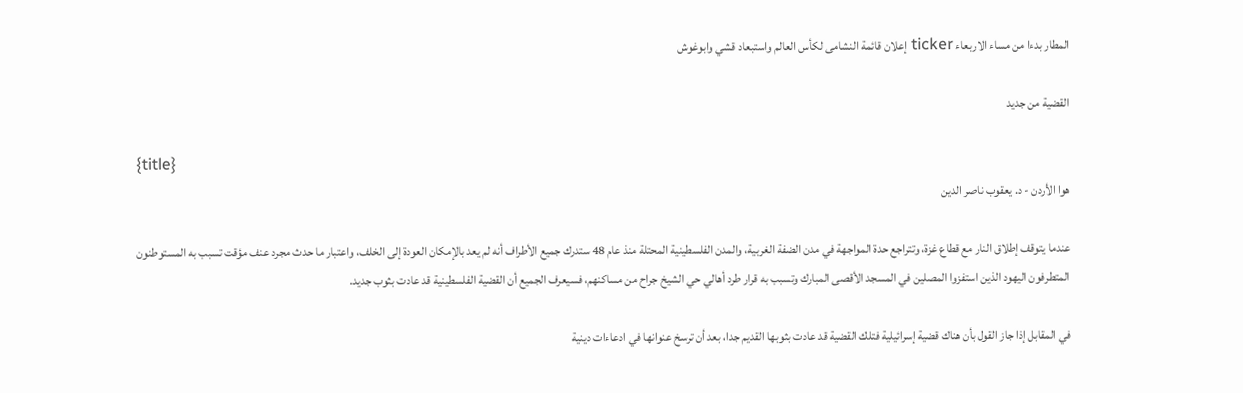المطار بدءا من مساء الاربعاء ticker إعلان قائمة النشامى لكأس العالم واستبعاد قشي وابوغوش

القضية من جديد

{title}
هوا الأردن - د. يعقوب ناصر الدين

عندما يتوقف إطلاق النار مع قطاع غزة، وتتراجع حدة المواجهة في مدن الضفة الغربية، والمدن الفلسطينية المحتلة منذ عام 48 ستدرك جميع الأطراف أنه لم يعد بالإمكان العودة إلى الخلف، واعتبار ما حدث مجرد عنف مؤقت تسبب به المستوطنون المتطرفون اليهود الذين استفزوا المصلين في المسجد الأقصى المبارك وتسبب به قرار طرد أهالي حي الشيخ جراح من مساكنهم، فسيعرف الجميع أن القضية الفلسطينية قد عادت بثوب جديد.

في المقابل إذا جاز القول بأن هناك قضية إسرائيلية فتلك القضية قد عادت بثوبها القديم جدا، بعد أن ترسخ عنوانها في ادعاءات دينية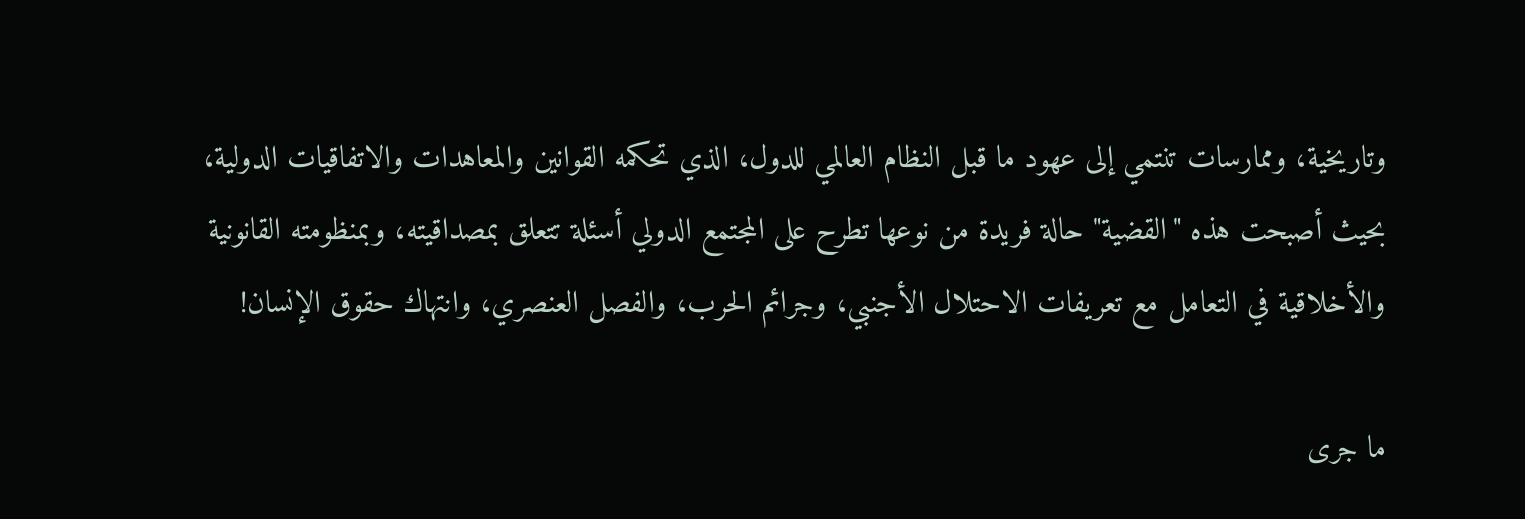وتاريخية، وممارسات تنتمي إلى عهود ما قبل النظام العالمي للدول، الذي تحكمه القوانين والمعاهدات والاتفاقيات الدولية، بحيث أصبحت هذه "القضية" حالة فريدة من نوعها تطرح على المجتمع الدولي أسئلة تتعلق بمصداقيته، وبمنظومته القانونية والأخلاقية في التعامل مع تعريفات الاحتلال الأجنبي، وجرائم الحرب، والفصل العنصري، وانتهاك حقوق الإنسان!

ما جرى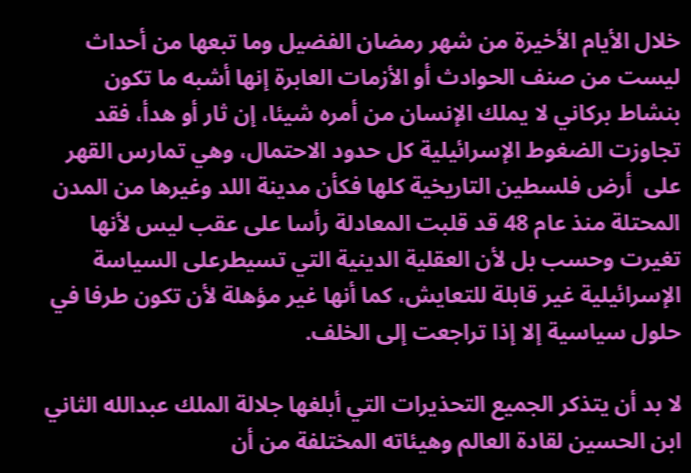خلال الأيام الأخيرة من شهر رمضان الفضيل وما تبعها من أحداث ليست من صنف الحوادث أو الأزمات العابرة إنها أشبه ما تكون بنشاط بركاني لا يملك الإنسان من أمره شيئا، إن ثار أو هدأ، فقد تجاوزت الضغوط الإسرائيلية كل حدود الاحتمال، وهي تمارس القهر على  أرض فلسطين التاريخية كلها فكأن مدينة اللد وغيرها من المدن المحتلة منذ عام 48 قد قلبت المعادلة رأسا على عقب ليس لأنها تغيرت وحسب بل لأن العقلية الدينية التي تسيطرعلى السياسة الإسرائيلية غير قابلة للتعايش، كما أنها غير مؤهلة لأن تكون طرفا في حلول سياسية إلا إذا تراجعت إلى الخلف.

لا بد أن يتذكر الجميع التحذيرات التي أبلغها جلالة الملك عبدالله الثاني ابن الحسين لقادة العالم وهيئاته المختلفة من أن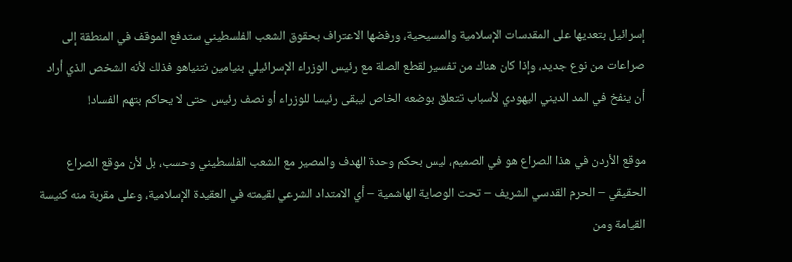إسرائيل بتعديها على المقدسات الإسلامية والمسيحية، ورفضها الاعتراف بحقوق الشعب الفلسطيني ستدفع الموقف في المنطقة إلى صراعات من نوع جديد، وإذا كان هناك من تفسير لقطع الصلة مع رئيس الوزراء الإسرائيلي بنيامين نتنياهو فذلك لأنه الشخص الذي أراد أن ينفخ في المد الديني اليهودي لأسباب تتعلق بوضعه الخاص ليبقى رئيسا للوزراء أو نصف رئيس حتى لا يحاكم بتهم الفساد!

موقع الأردن في هذا الصراع هو في الصميم، ليس بحكم وحدة الهدف والمصير مع الشعب الفلسطيني وحسب، بل لأن موقع الصراع الحقيقي – الحرم القدسي الشريف – تحت الوصاية الهاشمية – أي الامتداد الشرعي لقيمته في العقيدة الإسلامية، وعلى مقربة منه كنيسة القيامة ومن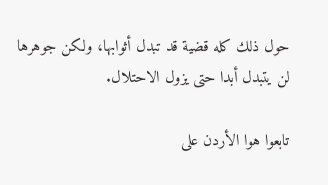حول ذلك كله قضية قد تبدل أثوابها، ولكن جوهرها لن يتبدل أبدا حتى يزول الاحتلال.

تابعوا هوا الأردن على